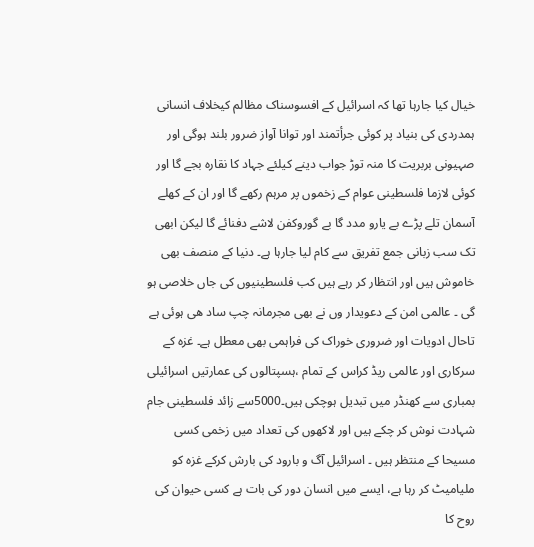خیال کیا جارہا تھا کہ اسرائیل کے افسوسناک مظالم کیخلاف انسانی ہمدردی کی بنیاد پر کوئی جرأتمند اور توانا آواز ضرور بلند ہوگی اور صہیونی بربریت کا منہ توڑ جواب دینے کیلئے جہاد کا نقارہ بجے گا اور کوئی لازما فلسطینی عوام کے زخموں پر مرہم رکھے گا اور ان کے کھلے آسمان تلے پڑے بے یارو مدد گا بے گوروکفن لاشے دفنائے گا لیکن ابھی تک سب زبانی جمع تفریق سے کام لیا جارہا ہے۔ دنیا کے منصف بھی خاموش ہیں اور انتظار کر رہے ہیں کب فلسطینیوں کی جاں خلاصی ہو گی ۔ عالمی امن کے دعویدار وں نے بھی مجرمانہ چپ ساد ھی ہوئی ہے تاحال ادویات اور ضروری خوراک کی فراہمی بھی معطل ہے۔ غزہ کے سرکاری اور عالمی ریڈ کراس کے تمام ،ہسپتالوں کی عمارتیں اسرائیلی بمباری سے کھنڈر میں تبدیل ہوچکی ہیں۔5000سے زائد فلسطینی جام شہادت نوش کر چکے ہیں اور لاکھوں کی تعداد میں زخمی کسی مسیحا کے منتظر ہیں ۔ اسرائیل آگ و بارود کی بارش کرکے غزہ کو ملیامیٹ کر رہا ہے، ایسے میں انسان دور کی بات ہے کسی حیوان کی روح کا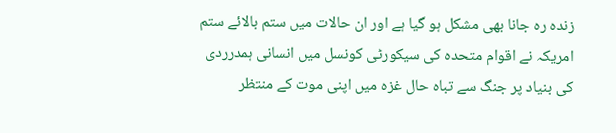زندہ رہ جانا بھی مشکل ہو گیا ہے اور ان حالات میں ستم بالائے ستم امریکہ نے اقوام متحدہ کی سیکورٹی کونسل میں انسانی ہمدرردی کی بنیاد پر جنگ سے تباہ حال غزہ میں اپنی موت کے منتظر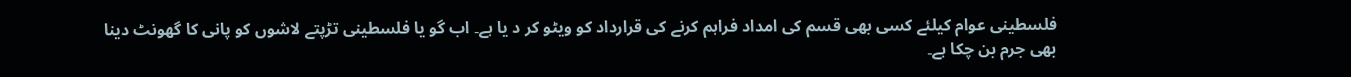فلسطینی عوام کیلئے کسی بھی قسم کی امداد فراہم کرنے کی قرارداد کو ویٹو کر د یا ہے۔ اب گو یا فلسطینی تڑپتے لاشوں کو پانی کا گھونٹ دینا بھی جرم بن چکا ہے۔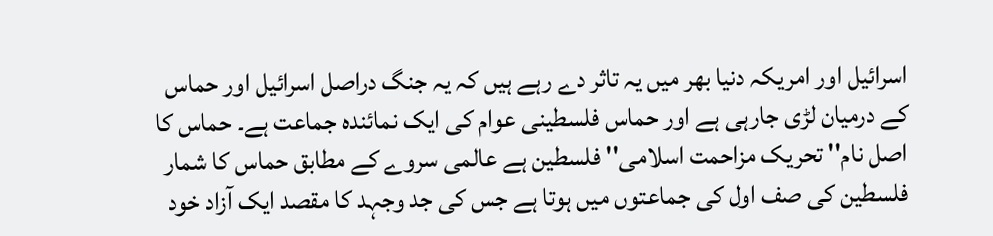اسرائیل اور امریکہ دنیا بھر میں یہ تاثر دے رہے ہیں کہ یہ جنگ دراصل اسرائیل اور حماس کے درمیان لڑی جارہی ہے اور حماس فلسطینی عوام کی ایک نمائندہ جماعت ہے۔ حماس کا اصل نام'' تحریک مزاحمت اسلامی'' فلسطین ہے عالمی سروے کے مطابق حماس کا شمار فلسطین کی صف اول کی جماعتوں میں ہوتا ہے جس کی جد وجہد کا مقصد ایک آزاد خود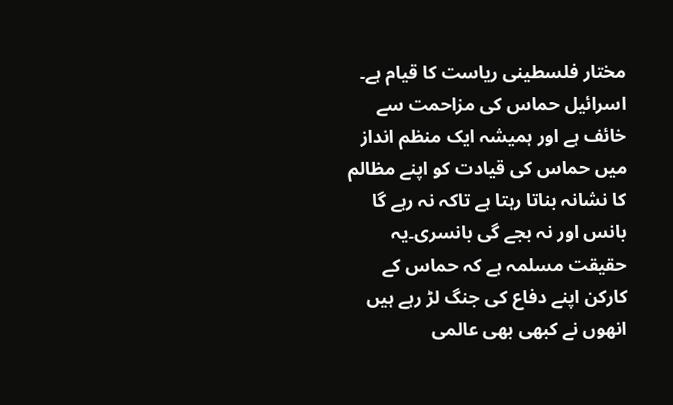مختار فلسطینی ریاست کا قیام ہے۔ اسرائیل حماس کی مزاحمت سے خائف ہے اور ہمیشہ ایک منظم انداز میں حماس کی قیادت کو اپنے مظالم کا نشانہ بناتا رہتا ہے تاکہ نہ رہے گا بانس اور نہ بجے گی بانسری۔یہ حقیقت مسلمہ ہے کہ حماس کے کارکن اپنے دفاع کی جنگ لڑ رہے ہیں انھوں نے کبھی بھی عالمی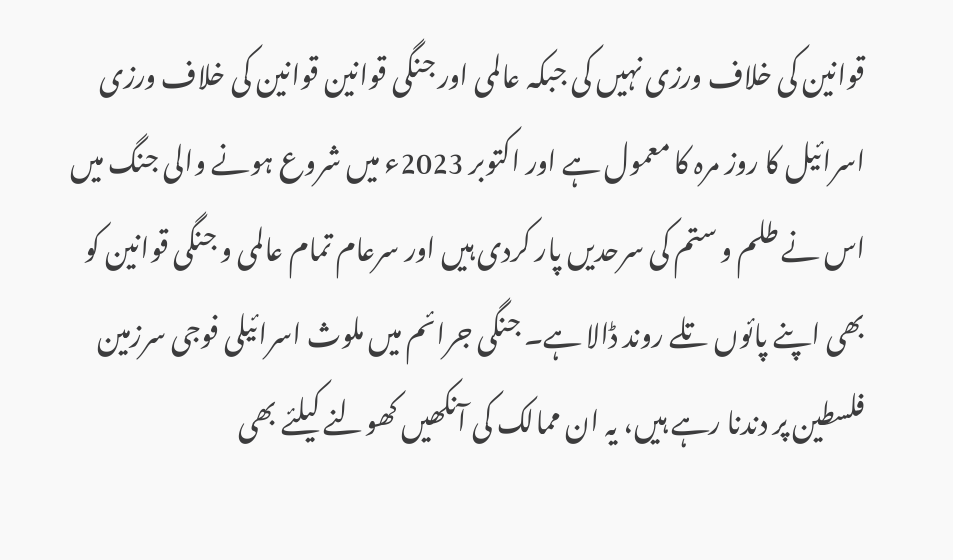قوانین کی خلاف ورزی نہیں کی جبکہ عالمی اور جنگی قوانین قوانین کی خلاف ورزی اسرائیل کا روز مرہ کا معمول ہے اور اکتوبر 2023ء میں شروع ہونے والی جنگ میں اس نے طلم و ستم کی سرحدیں پار کردی ہیں اور سرعام تمام عالمی و جنگی قوانین کو بھی اپنے پائوں تلے روند ڈالا ہے۔ جنگی جرائم میں ملوث اسرائیلی فوجی سرزمین فلسطین پر دندنا رہے ہیں، یہ ان ممالک کی آنکھیں کھولنے کیلئے بھی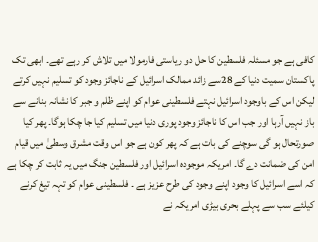کافی ہے جو مسئلہ فلسطین کا حل دو ریاستی فارمولا میں تلاش کر رہے تھے۔ ابھی تک پاکستان سمیت دنیا کے 28سے زائد ممالک اسرائیل کے ناجائز وجود کو تسلیم نہیں کرتے لیکن اس کے باوجود اسرائیل نہتے فلسطینی عوام کو اپنے ظلم و جبر کا نشانہ بنانے سے باز نہیں آرہا اور جب اس کا ناجائز وجود پوری دنیا میں تسلیم کیا جا چکا ہوگا۔ پھر کیا صورتحال ہو گی سوچنے کی بات ہے کہ پھر کون ہے جو اس وقت مشرق وسطیٰ میں قیام امن کی ضمانت دے گا۔ امریکہ موجودہ اسرائیل اور فلسطین جنگ میں یہ ثابت کر چکا ہے کہ اسے اسرائیل کا وجود اپنے وجود کی طرح عزیز ہے ۔ فلسطینی عوام کو تہہ تیغ کرنے کیلئے سب سے پہلے بحری بیڑی امریکہ نے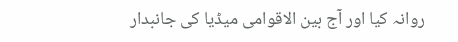روانہ کیا اور آج بین الاقوامی میڈیا کی جانبدار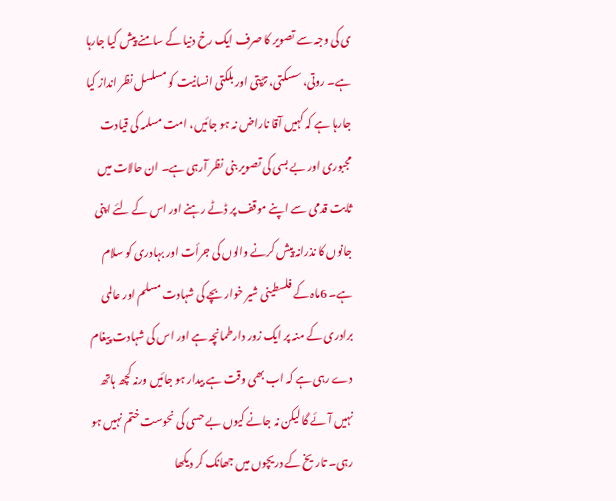ی کی وجہ سے تصویر کا صرف ایک رخ دنیا کے سامنے پیش کیا جارہا ہے۔ روتی، سسکتی، تڑپتی اور بلکتی انسانیت کو مسلسل نظر انداز کیا جارہا ہے کہ کہیں آقا ناراض نہ ہو جائیں، امت مسلمہ کی قیادت مجبوری اور بے بسی کی تصویر بنی نظر آرہی ہے۔ ان حالات میں ثابت قدمی سے اپنے موقف پر ڈٹے رہنے اور اس کے لئے اپنی جانوں کا نذرانہ پیش کرنے والوں کی جرأت اور بہادری کو سلام ہے۔ 6ماہ کے فلسطینی شیر خوار بچے کی شہادت مسلم اور عالمی برادری کے منہ پر ایک زور دارطمانچہ ہے اور اس کی شہادت پیغام دے رہی ہے کہ اب بھی وقت ہے بیدار ہو جائیں ورنہ کچھ ہاتھ نہیں آئے گا لیکن نہ جانے کیوں بے حسی کی نحوست ختم نہیں ہو رہی۔ تاریخ کے دریچوں میں جھانک کر دیکھا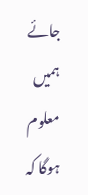جائے ہمیں معلوم ہوگا کہ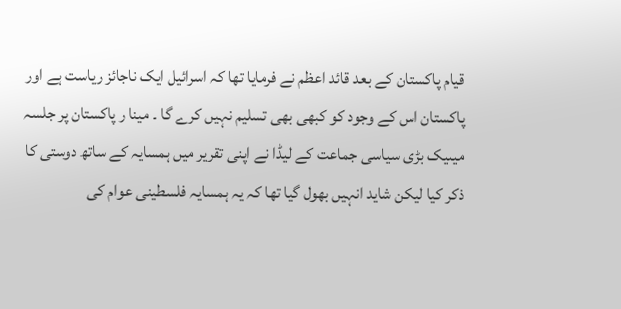قیام پاکستان کے بعد قائد اعظم نے فرمایا تھا کہ اسرائیل ایک ناجائز ریاست ہے اور پاکستان اس کے وجود کو کبھی بھی تسلیم نہیں کرے گا ۔ مینا ر پاکستان پر جلسہ میںیک بڑی سیاسی جماعت کے لیڈا نے اپنی تقریر میں ہمسایہ کے ساتھ دوستی کا ذکر کیا لیکن شاید انہیں بھول گیا تھا کہ یہ ہمسایہ فلسطینی عوام کی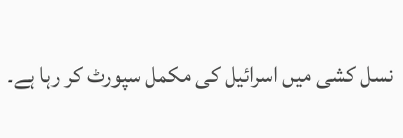نسل کشی میں اسرائیل کی مکمل سپورٹ کر رہا ہے۔